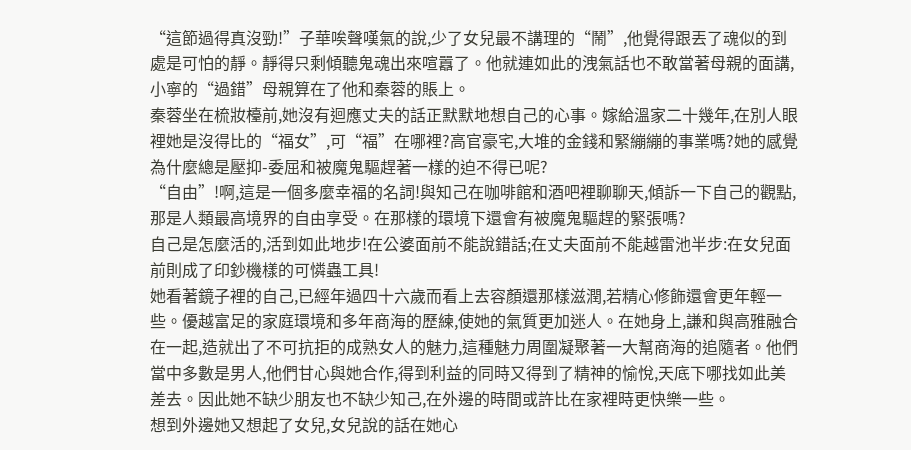“這節過得真沒勁!”子華唉聲嘆氣的說,少了女兒最不講理的“鬧”,他覺得跟丟了魂似的到處是可怕的靜。靜得只剩傾聽鬼魂出來喧囂了。他就連如此的洩氣話也不敢當著母親的面講,小寧的“過錯”母親算在了他和秦蓉的賬上。
秦蓉坐在梳妝檯前,她沒有迴應丈夫的話正默默地想自己的心事。嫁給溫家二十幾年,在別人眼裡她是沒得比的“福女”,可“福”在哪裡?高官豪宅,大堆的金錢和緊繃繃的事業嗎?她的感覺為什麼總是壓抑-委屈和被魔鬼驅趕著一樣的迫不得已呢?
“自由”!啊,這是一個多麼幸福的名詞!與知己在咖啡館和酒吧裡聊聊天,傾訴一下自己的觀點,那是人類最高境界的自由享受。在那樣的環境下還會有被魔鬼驅趕的緊張嗎?
自己是怎麼活的,活到如此地步!在公婆面前不能說錯話;在丈夫面前不能越雷池半步:在女兒面前則成了印鈔機樣的可憐蟲工具!
她看著鏡子裡的自己,已經年過四十六歲而看上去容顏還那樣滋潤,若精心修飾還會更年輕一些。優越富足的家庭環境和多年商海的歷練,使她的氣質更加迷人。在她身上,謙和與高雅融合在一起,造就出了不可抗拒的成熟女人的魅力,這種魅力周圍凝聚著一大幫商海的追隨者。他們當中多數是男人,他們甘心與她合作,得到利益的同時又得到了精神的愉悅,天底下哪找如此美差去。因此她不缺少朋友也不缺少知己,在外邊的時間或許比在家裡時更快樂一些。
想到外邊她又想起了女兒,女兒說的話在她心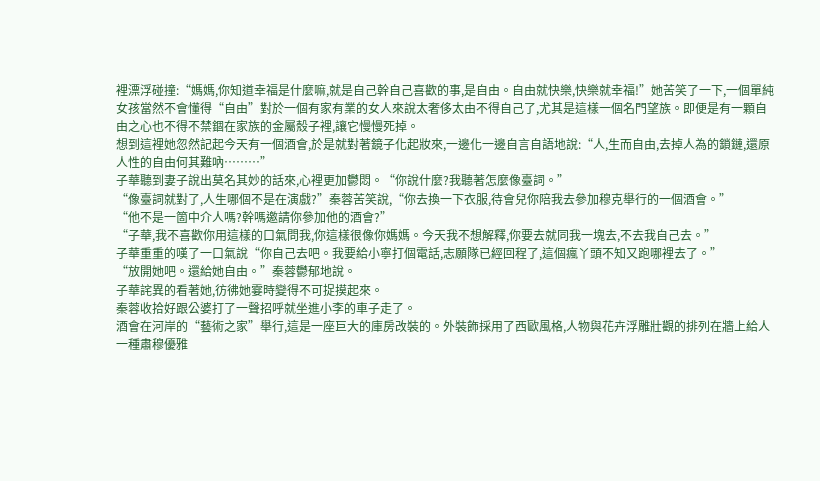裡漂浮碰撞:“媽媽,你知道幸福是什麼嘛,就是自己幹自己喜歡的事,是自由。自由就快樂,快樂就幸福!”她苦笑了一下,一個單純女孩當然不會懂得“自由”對於一個有家有業的女人來說太奢侈太由不得自己了,尤其是這樣一個名門望族。即便是有一顆自由之心也不得不禁錮在家族的金屬殼子裡,讓它慢慢死掉。
想到這裡她忽然記起今天有一個酒會,於是就對著鏡子化起妝來,一邊化一邊自言自語地說:“人,生而自由,去掉人為的鎖鏈,還原人性的自由何其難吶………”
子華聽到妻子說出莫名其妙的話來,心裡更加鬱悶。“你說什麼?我聽著怎麼像臺詞。”
“像臺詞就對了,人生哪個不是在演戲?”秦蓉苦笑說,“你去換一下衣服,待會兒你陪我去參加穆克舉行的一個酒會。”
“他不是一箇中介人嗎?幹嗎邀請你參加他的酒會?”
“子華,我不喜歡你用這樣的口氣問我,你這樣很像你媽媽。今天我不想解釋,你要去就同我一塊去,不去我自己去。”
子華重重的嘆了一口氣說“你自己去吧。我要給小寧打個電話,志願隊已經回程了,這個瘋丫頭不知又跑哪裡去了。”
“放開她吧。還給她自由。”秦蓉鬱郁地說。
子華詫異的看著她,彷彿她霎時變得不可捉摸起來。
秦蓉收拾好跟公婆打了一聲招呼就坐進小李的車子走了。
酒會在河岸的“藝術之家”舉行,這是一座巨大的庫房改裝的。外裝飾採用了西歐風格,人物與花卉浮雕壯觀的排列在牆上給人一種肅穆優雅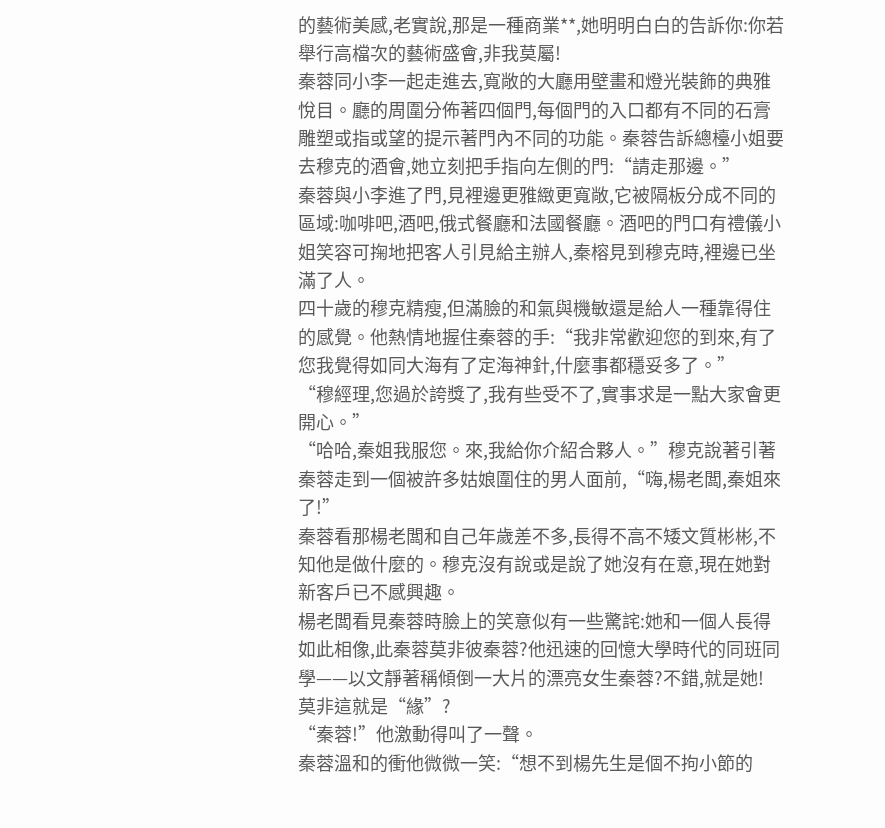的藝術美感,老實說,那是一種商業**,她明明白白的告訴你:你若舉行高檔次的藝術盛會,非我莫屬!
秦蓉同小李一起走進去,寬敞的大廳用壁畫和燈光裝飾的典雅悅目。廳的周圍分佈著四個門,每個門的入口都有不同的石膏雕塑或指或望的提示著門內不同的功能。秦蓉告訴總檯小姐要去穆克的酒會,她立刻把手指向左側的門:“請走那邊。”
秦蓉與小李進了門,見裡邊更雅緻更寬敞,它被隔板分成不同的區域:咖啡吧,酒吧,俄式餐廳和法國餐廳。酒吧的門口有禮儀小姐笑容可掬地把客人引見給主辦人,秦榕見到穆克時,裡邊已坐滿了人。
四十歲的穆克精瘦,但滿臉的和氣與機敏還是給人一種靠得住的感覺。他熱情地握住秦蓉的手:“我非常歡迎您的到來,有了您我覺得如同大海有了定海神針,什麼事都穩妥多了。”
“穆經理,您過於誇獎了,我有些受不了,實事求是一點大家會更開心。”
“哈哈,秦姐我服您。來,我給你介紹合夥人。”穆克說著引著秦蓉走到一個被許多姑娘圍住的男人面前,“嗨,楊老闆,秦姐來了!”
秦蓉看那楊老闆和自己年歲差不多,長得不高不矮文質彬彬,不知他是做什麼的。穆克沒有說或是說了她沒有在意,現在她對新客戶已不感興趣。
楊老闆看見秦蓉時臉上的笑意似有一些驚詫:她和一個人長得如此相像,此秦蓉莫非彼秦蓉?他迅速的回憶大學時代的同班同學——以文靜著稱傾倒一大片的漂亮女生秦蓉?不錯,就是她!
莫非這就是“緣”?
“秦蓉!”他激動得叫了一聲。
秦蓉溫和的衝他微微一笑:“想不到楊先生是個不拘小節的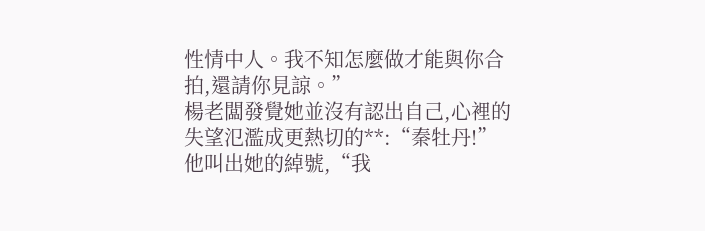性情中人。我不知怎麼做才能與你合拍,還請你見諒。”
楊老闆發覺她並沒有認出自己,心裡的失望氾濫成更熱切的**:“秦牡丹!”
他叫出她的綽號,“我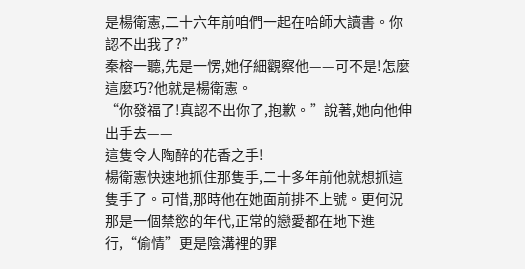是楊衛憲,二十六年前咱們一起在哈師大讀書。你認不出我了?”
秦榕一聽,先是一愣,她仔細觀察他——可不是!怎麼這麼巧?他就是楊衛憲。
“你發福了!真認不出你了,抱歉。”說著,她向他伸出手去——
這隻令人陶醉的花香之手!
楊衛憲快速地抓住那隻手,二十多年前他就想抓這隻手了。可惜,那時他在她面前排不上號。更何況那是一個禁慾的年代,正常的戀愛都在地下進行,“偷情”更是陰溝裡的罪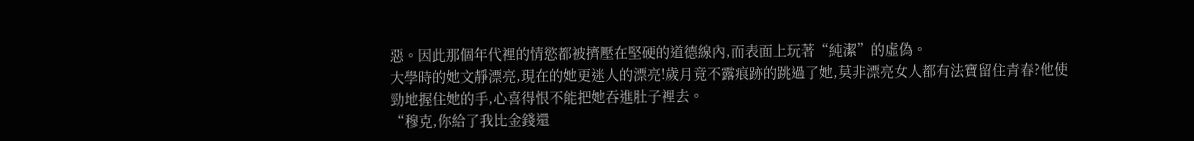惡。因此那個年代裡的情慾都被擠壓在堅硬的道德線內,而表面上玩著“純潔”的虛偽。
大學時的她文靜漂亮,現在的她更迷人的漂亮!歲月竟不露痕跡的跳過了她,莫非漂亮女人都有法寶留住青春?他使勁地握住她的手,心喜得恨不能把她吞進肚子裡去。
“穆克,你給了我比金錢還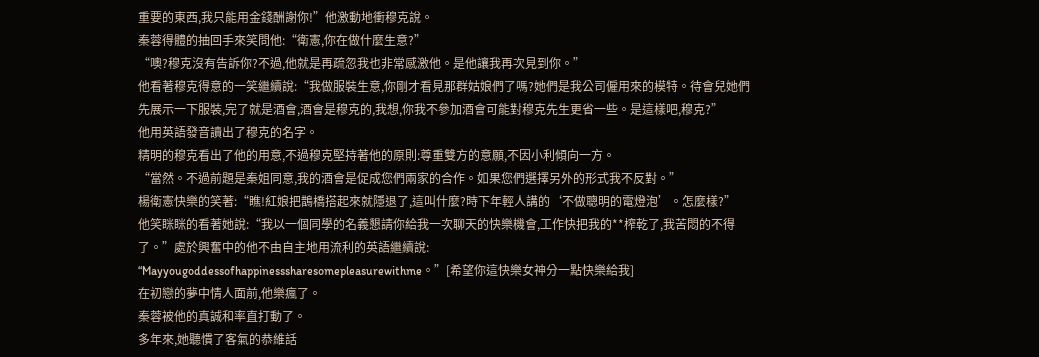重要的東西,我只能用金錢酬謝你!”他激動地衝穆克說。
秦蓉得體的抽回手來笑問他:“衛憲,你在做什麼生意?”
“噢?穆克沒有告訴你?不過,他就是再疏忽我也非常感激他。是他讓我再次見到你。”
他看著穆克得意的一笑繼續說:“我做服裝生意,你剛才看見那群姑娘們了嗎?她們是我公司僱用來的模特。待會兒她們先展示一下服裝,完了就是酒會,酒會是穆克的,我想,你我不參加酒會可能對穆克先生更省一些。是這樣吧,穆克?”
他用英語發音讀出了穆克的名字。
精明的穆克看出了他的用意,不過穆克堅持著他的原則:尊重雙方的意願,不因小利傾向一方。
“當然。不過前題是秦姐同意,我的酒會是促成您們兩家的合作。如果您們選擇另外的形式我不反對。”
楊衛憲快樂的笑著:“瞧!紅娘把鵲橋搭起來就隱退了,這叫什麼?時下年輕人講的‘不做聰明的電燈泡’。怎麼樣?”
他笑眯眯的看著她說:“我以一個同學的名義懇請你給我一次聊天的快樂機會,工作快把我的**榨乾了,我苦悶的不得了。”處於興奮中的他不由自主地用流利的英語繼續說:
“Mayyougoddessofhappinesssharesomepleasurewithme。”[希望你這快樂女神分一點快樂給我]
在初戀的夢中情人面前,他樂瘋了。
秦蓉被他的真誠和率直打動了。
多年來,她聽慣了客氣的恭維話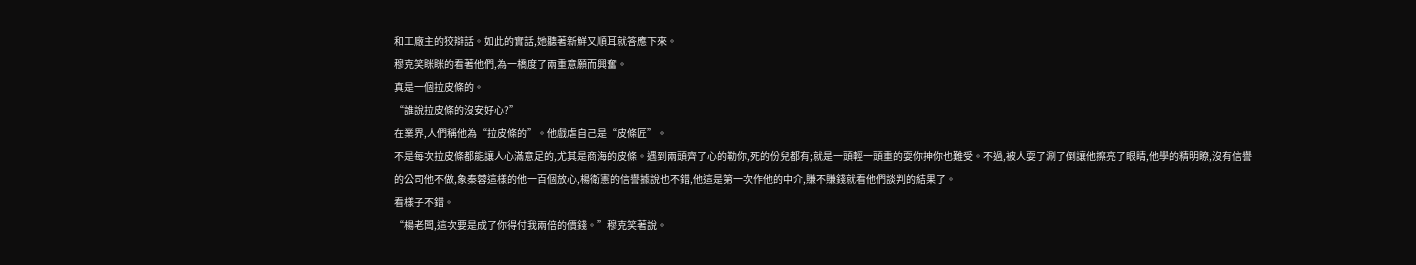和工廠主的狡辯話。如此的實話,她聽著新鮮又順耳就答應下來。
穆克笑眯眯的看著他們,為一橋度了兩重意願而興奮。
真是一個拉皮條的。
“誰說拉皮條的沒安好心?”
在業界,人們稱他為“拉皮條的”。他戲虐自己是“皮條匠”。
不是每次拉皮條都能讓人心滿意足的,尤其是商海的皮條。遇到兩頭齊了心的勒你,死的份兒都有;就是一頭輕一頭重的耍你抻你也難受。不過,被人耍了涮了倒讓他擦亮了眼睛,他學的精明瞭,沒有信譽的公司他不做,象秦蓉這樣的他一百個放心,楊衛憲的信譽據說也不錯,他這是第一次作他的中介,賺不賺錢就看他們談判的結果了。
看樣子不錯。
“楊老闆,這次要是成了你得付我兩倍的價錢。”穆克笑著說。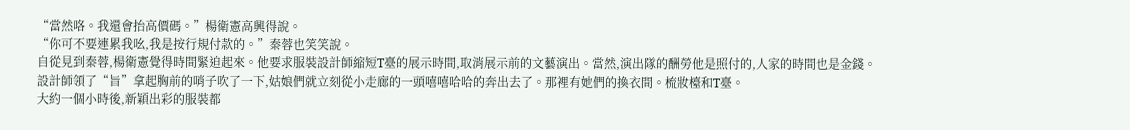“當然咯。我還會抬高價碼。”楊衛憲高興得說。
“你可不要連累我吆,我是按行規付款的。”秦蓉也笑笑說。
自從見到秦蓉,楊衛憲覺得時間緊迫起來。他要求服裝設計師縮短T臺的展示時間,取消展示前的文藝演出。當然,演出隊的酬勞他是照付的,人家的時間也是金錢。
設計師領了“旨”拿起胸前的哨子吹了一下,姑娘們就立刻從小走廊的一頭嘻嘻哈哈的奔出去了。那裡有她們的換衣間。梳妝檯和T臺。
大約一個小時後,新穎出彩的服裝都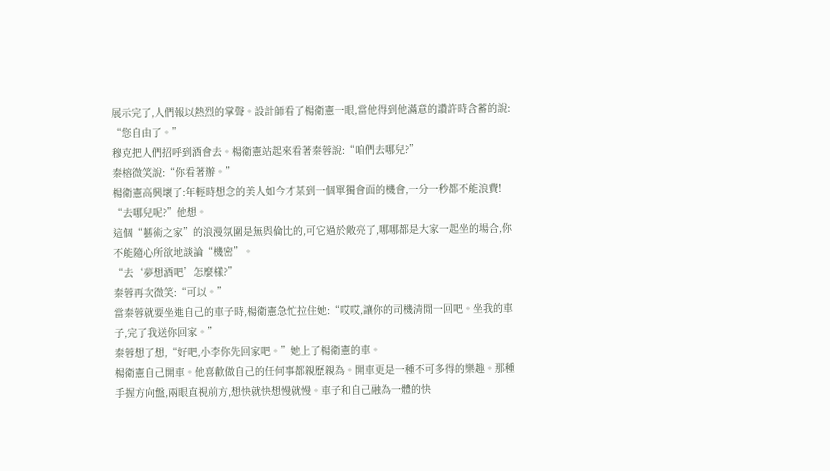展示完了,人們報以熱烈的掌聲。設計師看了楊衛憲一眼,當他得到他滿意的讚許時含蓄的說:
“您自由了。”
穆克把人們招呼到酒會去。楊衛憲站起來看著秦蓉說:“咱們去哪兒?”
秦榕微笑說:“你看著辦。”
楊衛憲高興壞了:年輕時想念的美人如今才某到一個單獨會面的機會,一分一秒都不能浪費!
“去哪兒呢?”他想。
這個“藝術之家”的浪漫氛圍是無與倫比的,可它過於敞亮了,哪哪都是大家一起坐的場合,你不能隨心所欲地談論“機密”。
“去‘夢想酒吧’怎麼樣?”
秦蓉再次微笑:“可以。”
當秦蓉就要坐進自己的車子時,楊衛憲急忙拉住她:“哎哎,讓你的司機清閒一回吧。坐我的車子,完了我送你回家。”
秦蓉想了想,“好吧,小李你先回家吧。”她上了楊衛憲的車。
楊衛憲自己開車。他喜歡做自己的任何事都親歷親為。開車更是一種不可多得的樂趣。那種手握方向盤,兩眼直視前方,想快就快想慢就慢。車子和自己融為一體的快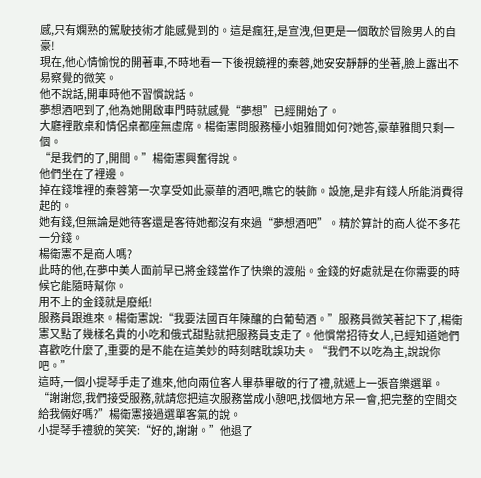感,只有嫻熟的駕駛技術才能感覺到的。這是瘋狂,是宣洩,但更是一個敢於冒險男人的自豪!
現在,他心情愉悅的開著車,不時地看一下後視鏡裡的秦蓉,她安安靜靜的坐著,臉上露出不易察覺的微笑。
他不說話,開車時他不習慣說話。
夢想酒吧到了,他為她開啟車門時就感覺“夢想”已經開始了。
大廳裡散桌和情侶桌都座無虛席。楊衛憲問服務檯小姐雅間如何?她答,豪華雅間只剩一個。
“是我們的了,開間。”楊衛憲興奮得說。
他們坐在了裡邊。
掉在錢堆裡的秦蓉第一次享受如此豪華的酒吧,瞧它的裝飾。設施,是非有錢人所能消費得起的。
她有錢,但無論是她待客還是客待她都沒有來過“夢想酒吧”。精於算計的商人從不多花一分錢。
楊衛憲不是商人嗎?
此時的他,在夢中美人面前早已將金錢當作了快樂的渡船。金錢的好處就是在你需要的時候它能隨時幫你。
用不上的金錢就是廢紙!
服務員跟進來。楊衛憲說:“我要法國百年陳釀的白葡萄酒。”服務員微笑著記下了,楊衛憲又點了幾樣名貴的小吃和俄式甜點就把服務員支走了。他慣常招待女人,已經知道她們喜歡吃什麼了,重要的是不能在這美妙的時刻瞎耽誤功夫。“我們不以吃為主,說說你吧。”
這時,一個小提琴手走了進來,他向兩位客人畢恭畢敬的行了禮,就遞上一張音樂選單。
“謝謝您,我們接受服務,就請您把這次服務當成小憩吧,找個地方呆一會,把完整的空間交給我倆好嗎?”楊衛憲接過選單客氣的說。
小提琴手禮貌的笑笑:“好的,謝謝。”他退了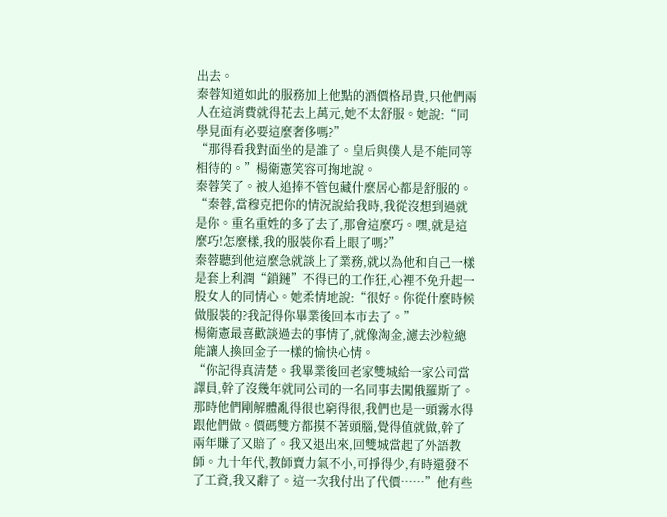出去。
秦蓉知道如此的服務加上他點的酒價格昂貴,只他們兩人在這消費就得花去上萬元,她不太舒服。她說:“同學見面有必要這麼奢侈嗎?”
“那得看我對面坐的是誰了。皇后與僕人是不能同等相待的。”楊衛憲笑容可掬地說。
秦蓉笑了。被人追捧不管包藏什麼居心都是舒服的。
“秦蓉,當穆克把你的情況說給我時,我從沒想到過就是你。重名重姓的多了去了,那會這麼巧。嘿,就是這麼巧!怎麼樣,我的服裝你看上眼了嗎?”
秦蓉聽到他這麼急就談上了業務,就以為他和自己一樣是套上利潤“鎖鏈”不得已的工作狂,心裡不免升起一股女人的同情心。她柔情地說:“很好。你從什麼時候做服裝的?我記得你畢業後回本市去了。”
楊衛憲最喜歡談過去的事情了,就像淘金,濾去沙粒總能讓人換回金子一樣的愉快心情。
“你記得真清楚。我畢業後回老家雙城給一家公司當譯員,幹了沒幾年就同公司的一名同事去闖俄羅斯了。那時他們剛解體亂得很也窮得很,我們也是一頭霧水得跟他們做。價碼雙方都摸不著頭腦,覺得值就做,幹了兩年賺了又賠了。我又退出來,回雙城當起了外語教師。九十年代,教師賣力氣不小,可掙得少,有時還發不了工資,我又辭了。這一次我付出了代價……”他有些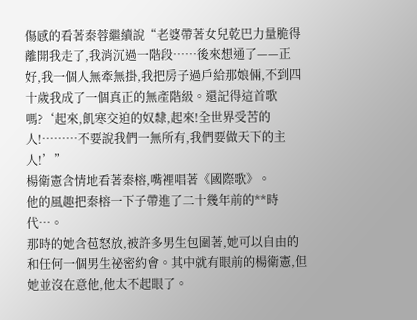傷感的看著秦蓉繼續說“老婆帶著女兒乾巴力量脆得離開我走了,我消沉過一階段……後來想通了——正好,我一個人無牽無掛,我把房子過戶給那娘倆,不到四十歲我成了一個真正的無產階級。還記得這首歌嗎?‘起來,飢寒交迫的奴隸,起來!全世界受苦的人!………不要說我們一無所有,我們要做天下的主人!’”
楊衛憲含情地看著秦榕,嘴裡唱著《國際歌》。
他的風趣把秦榕一下子帶進了二十幾年前的**時代…。
那時的她含苞怒放,被許多男生包圍著,她可以自由的和任何一個男生祕密約會。其中就有眼前的楊衛憲,但她並沒在意他,他太不起眼了。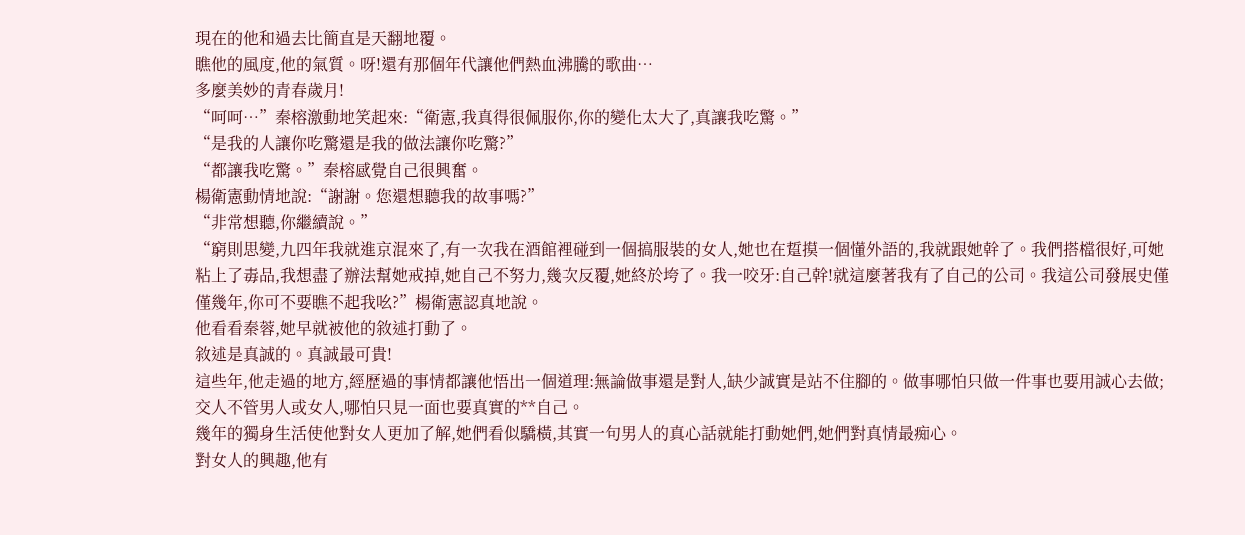現在的他和過去比簡直是天翻地覆。
瞧他的風度,他的氣質。呀!還有那個年代讓他們熱血沸騰的歌曲…
多麼美妙的青春歲月!
“呵呵…”秦榕激動地笑起來:“衛憲,我真得很佩服你,你的變化太大了,真讓我吃驚。”
“是我的人讓你吃驚還是我的做法讓你吃驚?”
“都讓我吃驚。”秦榕感覺自己很興奮。
楊衛憲動情地說:“謝謝。您還想聽我的故事嗎?”
“非常想聽,你繼續說。”
“窮則思變,九四年我就進京混來了,有一次我在酒館裡碰到一個搞服裝的女人,她也在踅摸一個懂外語的,我就跟她幹了。我們搭檔很好,可她粘上了毒品,我想盡了辦法幫她戒掉,她自己不努力,幾次反覆,她終於垮了。我一咬牙:自己幹!就這麼著我有了自己的公司。我這公司發展史僅僅幾年,你可不要瞧不起我吆?”楊衛憲認真地說。
他看看秦蓉,她早就被他的敘述打動了。
敘述是真誠的。真誠最可貴!
這些年,他走過的地方,經歷過的事情都讓他悟出一個道理:無論做事還是對人,缺少誠實是站不住腳的。做事哪怕只做一件事也要用誠心去做;交人不管男人或女人,哪怕只見一面也要真實的**自己。
幾年的獨身生活使他對女人更加了解,她們看似驕橫,其實一句男人的真心話就能打動她們,她們對真情最痴心。
對女人的興趣,他有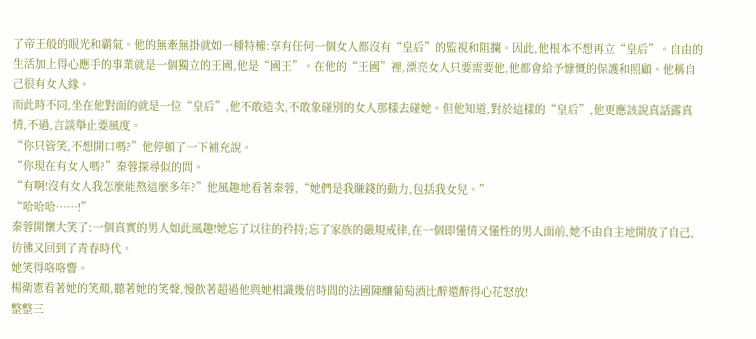了帝王般的眼光和霸氣。他的無牽無掛就如一種特權:享有任何一個女人都沒有“皇后”的監視和阻攔。因此,他根本不想再立“皇后”。自由的生活加上得心應手的事業就是一個獨立的王國,他是“國王”。在他的“王國”裡,漂亮女人只要需要他,他都會給予慷慨的保護和照顧。他稱自己很有女人緣。
而此時不同,坐在他對面的就是一位“皇后”,他不敢造次,不敢象碰別的女人那樣去碰她。但他知道,對於這樣的“皇后”,他更應該說真話露真情,不過,言談舉止要風度。
“你只管笑,不想開口嗎?”他停頓了一下補充說。
“你現在有女人嗎?”秦蓉探尋似的問。
“有啊!沒有女人我怎麼能熬這麼多年?”他風趣地看著秦蓉,“她們是我賺錢的動力,包括我女兒。”
“哈哈哈……!”
秦蓉開懷大笑了:一個真實的男人如此風趣!她忘了以往的矜持;忘了家族的嚴規戒律,在一個即懂情又懂性的男人面前,她不由自主地開放了自己,彷彿又回到了青春時代。
她笑得咯咯響。
楊衛憲看著她的笑顏,聽著她的笑聲,慢飲著超過他與她相識幾倍時間的法國陳釀葡萄酒比醉還醉得心花怒放!
整整三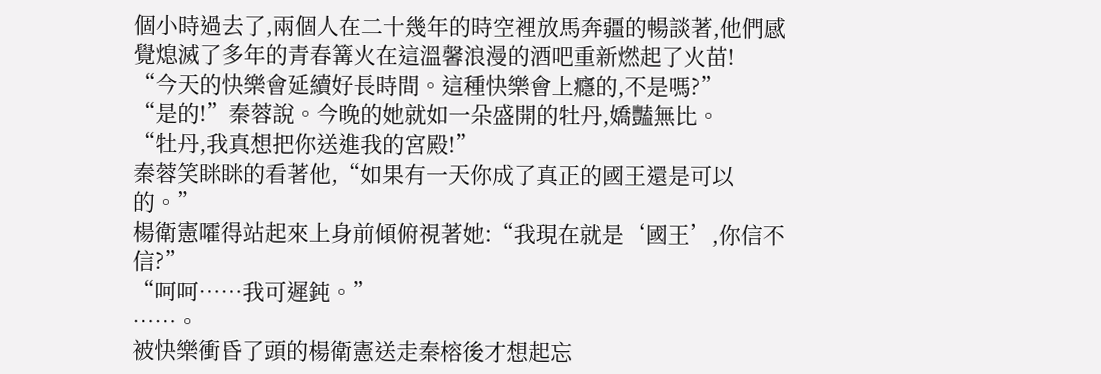個小時過去了,兩個人在二十幾年的時空裡放馬奔疆的暢談著,他們感覺熄滅了多年的青春篝火在這溫馨浪漫的酒吧重新燃起了火苗!
“今天的快樂會延續好長時間。這種快樂會上癮的,不是嗎?”
“是的!”秦蓉說。今晚的她就如一朵盛開的牡丹,嬌豔無比。
“牡丹,我真想把你送進我的宮殿!”
秦蓉笑眯眯的看著他,“如果有一天你成了真正的國王還是可以的。”
楊衛憲嚯得站起來上身前傾俯視著她:“我現在就是‘國王’,你信不信?”
“呵呵……我可遲鈍。”
……。
被快樂衝昏了頭的楊衛憲送走秦榕後才想起忘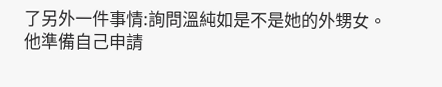了另外一件事情:詢問溫純如是不是她的外甥女。
他準備自己申請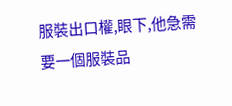服裝出口權,眼下,他急需要一個服裝品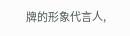牌的形象代言人,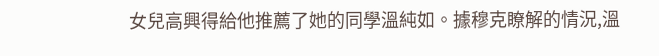女兒高興得給他推薦了她的同學溫純如。據穆克瞭解的情況,溫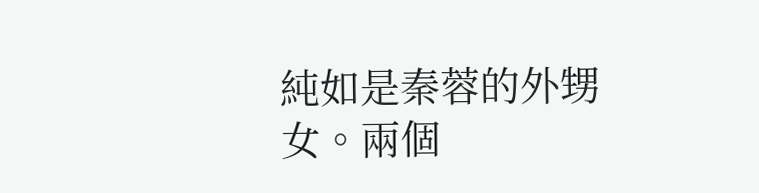純如是秦蓉的外甥女。兩個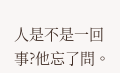人是不是一回事?他忘了問。